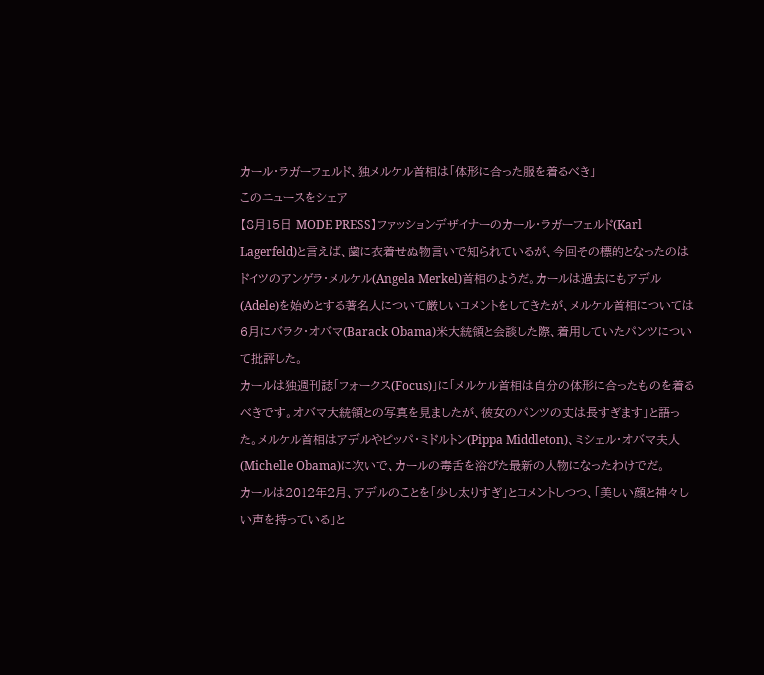カール・ラガーフェルド、独メルケル首相は「体形に合った服を着るべき」
このニュースをシェア
【8月15日 MODE PRESS】ファッションデザイナーのカール・ラガーフェルド(Karl Lagerfeld)と言えば、歯に衣着せぬ物言いで知られているが、今回その標的となったのはドイツのアンゲラ・メルケル(Angela Merkel)首相のようだ。カールは過去にもアデル(Adele)を始めとする著名人について厳しいコメントをしてきたが、メルケル首相については6月にバラク・オバマ(Barack Obama)米大統領と会談した際、着用していたパンツについて批評した。
カールは独週刊誌「フォークス(Focus)」に「メルケル首相は自分の体形に合ったものを着るべきです。オバマ大統領との写真を見ましたが、彼女のパンツの丈は長すぎます」と語った。メルケル首相はアデルやピッパ・ミドルトン(Pippa Middleton)、ミシェル・オバマ夫人(Michelle Obama)に次いで、カールの毒舌を浴びた最新の人物になったわけでだ。
カールは2012年2月、アデルのことを「少し太りすぎ」とコメントしつつ、「美しい顔と神々しい声を持っている」と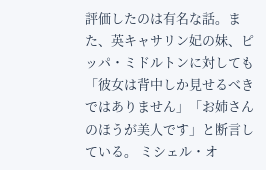評価したのは有名な話。また、英キャサリン妃の妹、ピッパ・ミドルトンに対しても「彼女は背中しか見せるべきではありません」「お姉さんのほうが美人です」と断言している。 ミシェル・オ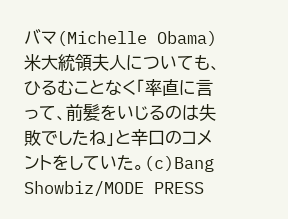バマ(Michelle Obama)米大統領夫人についても、ひるむことなく「率直に言って、前髪をいじるのは失敗でしたね」と辛口のコメントをしていた。(c)Bang Showbiz/MODE PRESS